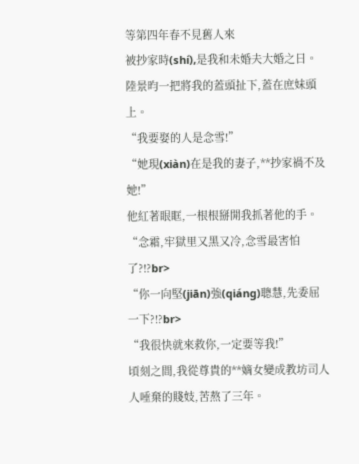等第四年春不見舊人來
被抄家時(shí),是我和未婚夫大婚之日。
陸景昀一把將我的蓋頭扯下,蓋在庶妹頭上。
“我要娶的人是念雪!”
“她現(xiàn)在是我的妻子,**抄家禍不及她!”
他紅著眼眶,一根根掰開我抓著他的手。
“念霜,牢獄里又黑又冷,念雪最害怕了?!?br>
“你一向堅(jiān)強(qiáng)聰慧,先委屈一下?!?br>
“我很快就來救你,一定要等我!”
頃刻之間,我從尊貴的**嫡女變成教坊司人人唾棄的賤妓,苦熬了三年。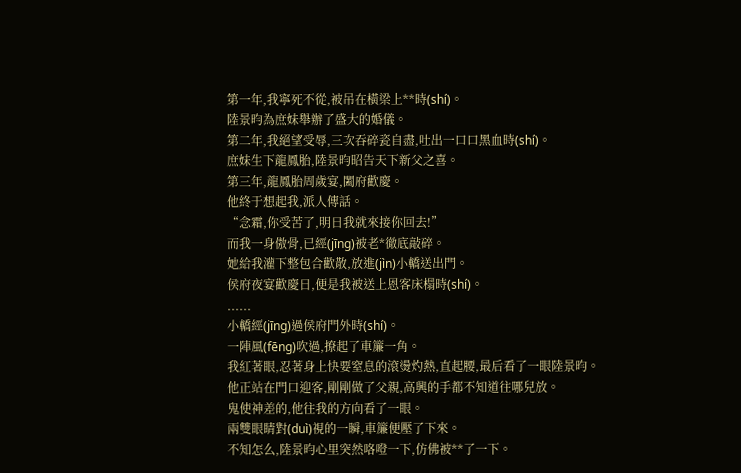第一年,我寧死不從,被吊在橫梁上**時(shí)。
陸景昀為庶妹舉辦了盛大的婚儀。
第二年,我絕望受辱,三次吞碎瓷自盡,吐出一口口黑血時(shí)。
庶妹生下龍鳳胎,陸景昀昭告天下新父之喜。
第三年,龍鳳胎周歲宴,闔府歡慶。
他終于想起我,派人傳話。
“念霜,你受苦了,明日我就來接你回去!”
而我一身傲骨,已經(jīng)被老*徹底敲碎。
她給我灌下整包合歡散,放進(jìn)小轎送出門。
侯府夜宴歡慶日,便是我被送上恩客床榻時(shí)。
......
小轎經(jīng)過侯府門外時(shí)。
一陣風(fēng)吹過,撩起了車簾一角。
我紅著眼,忍著身上快要窒息的滾燙灼熱,直起腰,最后看了一眼陸景昀。
他正站在門口迎客,剛剛做了父親,高興的手都不知道往哪兒放。
鬼使神差的,他往我的方向看了一眼。
兩雙眼睛對(duì)視的一瞬,車簾便壓了下來。
不知怎么,陸景昀心里突然咯噔一下,仿佛被**了一下。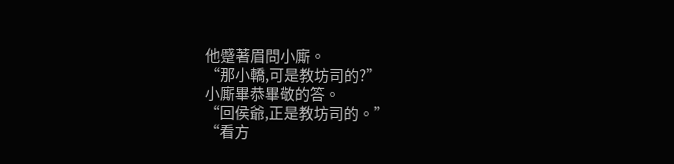他蹙著眉問小廝。
“那小轎,可是教坊司的?”
小廝畢恭畢敬的答。
“回侯爺,正是教坊司的。”
“看方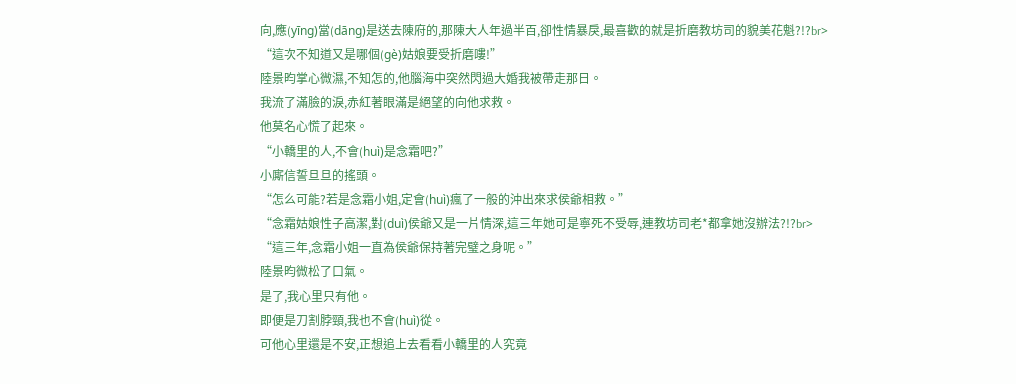向,應(yīng)當(dāng)是送去陳府的,那陳大人年過半百,卻性情暴戾,最喜歡的就是折磨教坊司的貌美花魁?!?br>
“這次不知道又是哪個(gè)姑娘要受折磨嘍!”
陸景昀掌心微濕,不知怎的,他腦海中突然閃過大婚我被帶走那日。
我流了滿臉的淚,赤紅著眼滿是絕望的向他求救。
他莫名心慌了起來。
“小轎里的人,不會(huì)是念霜吧?”
小廝信誓旦旦的搖頭。
“怎么可能?若是念霜小姐,定會(huì)瘋了一般的沖出來求侯爺相救。”
“念霜姑娘性子高潔,對(duì)侯爺又是一片情深,這三年她可是寧死不受辱,連教坊司老*都拿她沒辦法?!?br>
“這三年,念霜小姐一直為侯爺保持著完璧之身呢。”
陸景昀微松了口氣。
是了,我心里只有他。
即便是刀割脖頸,我也不會(huì)從。
可他心里還是不安,正想追上去看看小轎里的人究竟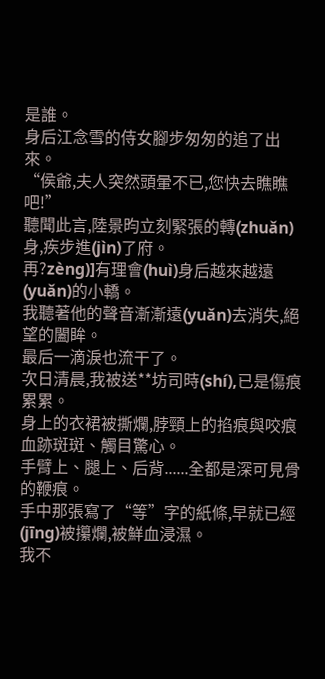是誰。
身后江念雪的侍女腳步匆匆的追了出來。
“侯爺,夫人突然頭暈不已,您快去瞧瞧吧!”
聽聞此言,陸景昀立刻緊張的轉(zhuǎn)身,疾步進(jìn)了府。
再?zèng)]有理會(huì)身后越來越遠(yuǎn)的小轎。
我聽著他的聲音漸漸遠(yuǎn)去消失,絕望的闔眸。
最后一滴淚也流干了。
次日清晨,我被送**坊司時(shí),已是傷痕累累。
身上的衣裙被撕爛,脖頸上的掐痕與咬痕血跡斑斑、觸目驚心。
手臂上、腿上、后背......全都是深可見骨的鞭痕。
手中那張寫了“等”字的紙條,早就已經(jīng)被攥爛,被鮮血浸濕。
我不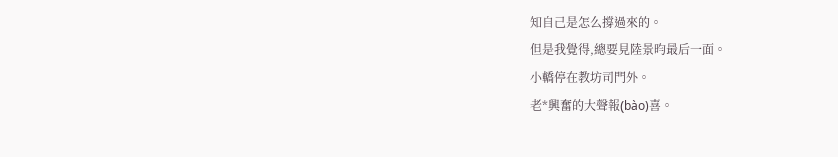知自己是怎么撐過來的。
但是我覺得,總要見陸景昀最后一面。
小轎停在教坊司門外。
老*興奮的大聲報(bào)喜。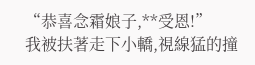“恭喜念霜娘子,**受恩!”
我被扶著走下小轎,視線猛的撞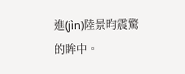進(jìn)陸景昀震驚的眸中。